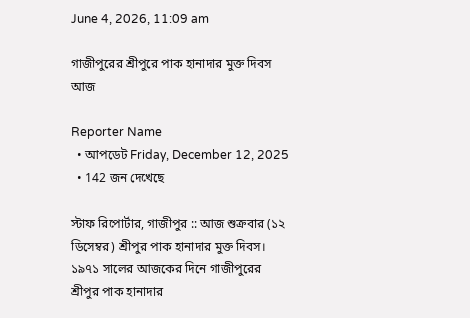June 4, 2026, 11:09 am

গাজীপুরের শ্রীপুরে পাক হানাদার মুক্ত দিবস আজ

Reporter Name
  • আপডেট Friday, December 12, 2025
  • 142 জন দেখেছে

স্টাফ রিপোর্টার, গাজীপুর :: আজ শুক্রবার (১২ ডিসেম্বর) শ্রীপুর পাক হানাদার মুক্ত দিবস। ১৯৭১ সালের আজকের দিনে গাজীপুরের শ্রীপুর পাক হানাদার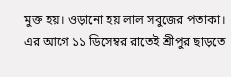মুক্ত হয়। ওড়ানো হয় লাল সবুজের পতাকা। এর আগে ১১ ডিসেম্বর রাতেই শ্রীপুর ছাড়তে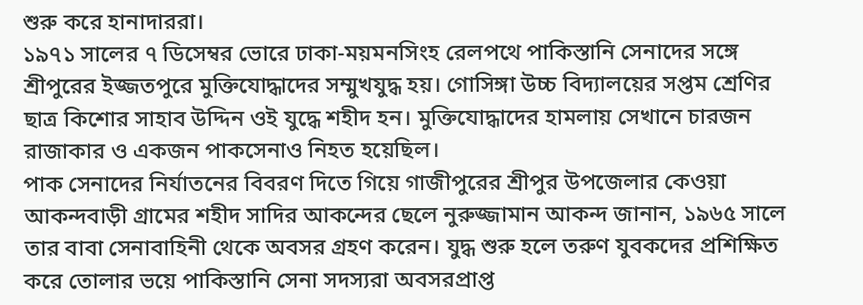শুরু করে হানাদাররা।
১৯৭১ সালের ৭ ডিসেম্বর ভোরে ঢাকা-ময়মনসিংহ রেলপথে পাকিস্তানি সেনাদের সঙ্গে শ্রীপুরের ইজ্জতপুরে মুক্তিযোদ্ধাদের সম্মুখযুদ্ধ হয়। গোসিঙ্গা উচ্চ বিদ্যালয়ের সপ্তম শ্রেণির ছাত্র কিশোর সাহাব উদ্দিন ওই যুদ্ধে শহীদ হন। মুক্তিযোদ্ধাদের হামলায় সেখানে চারজন রাজাকার ও একজন পাকসেনাও নিহত হয়েছিল।
পাক সেনাদের নির্যাতনের বিবরণ দিতে গিয়ে গাজীপুরের শ্রীপুর উপজেলার কেওয়া আকন্দবাড়ী গ্রামের শহীদ সাদির আকন্দের ছেলে নুরুজ্জামান আকন্দ জানান, ১৯৬৫ সালে তার বাবা সেনাবাহিনী থেকে অবসর গ্রহণ করেন। যুদ্ধ শুরু হলে তরুণ যুবকদের প্রশিক্ষিত করে তোলার ভয়ে পাকিস্তানি সেনা সদস্যরা অবসরপ্রাপ্ত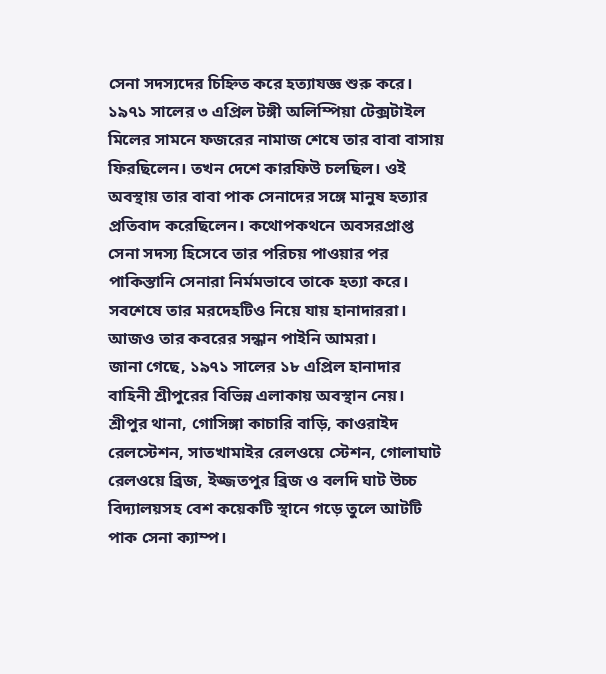সেনা সদস্যদের চিহ্নিত করে হত্যাযজ্ঞ শুরু করে। ১৯৭১ সালের ৩ এপ্রিল টঙ্গী অলিম্পিয়া টেক্সটাইল মিলের সামনে ফজরের নামাজ শেষে তার বাবা বাসায় ফিরছিলেন। তখন দেশে কারফিউ চলছিল। ওই অবস্থায় তার বাবা পাক সেনাদের সঙ্গে মানুষ হত্যার প্রতিবাদ করেছিলেন। কথোপকথনে অবসরপ্রাপ্ত সেনা সদস্য হিসেবে তার পরিচয় পাওয়ার পর পাকিস্তানি সেনারা নির্মমভাবে তাকে হত্যা করে। সবশেষে তার মরদেহটিও নিয়ে যায় হানাদাররা। আজও তার কবরের সন্ধান পাইনি আমরা।
জানা গেছে, ১৯৭১ সালের ১৮ এপ্রিল হানাদার বাহিনী শ্রীপুরের বিভিন্ন এলাকায় অবস্থান নেয়। শ্রীপুর থানা, গোসিঙ্গা কাচারি বাড়ি, কাওরাইদ রেলস্টেশন, সাতখামাইর রেলওয়ে স্টেশন, গোলাঘাট রেলওয়ে ব্রিজ, ইজ্জতপুর ব্রিজ ও বলদি ঘাট উচ্চ বিদ্যালয়সহ বেশ কয়েকটি স্থানে গড়ে তুলে আটটি পাক সেনা ক্যাম্প।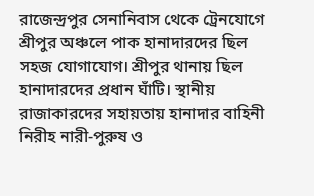রাজেন্দ্রপুর সেনানিবাস থেকে ট্রেনযোগে শ্রীপুর অঞ্চলে পাক হানাদারদের ছিল সহজ যোগাযোগ। শ্রীপুর থানায় ছিল হানাদারদের প্রধান ঘাঁটি। স্থানীয় রাজাকারদের সহায়তায় হানাদার বাহিনী নিরীহ নারী-পুরুষ ও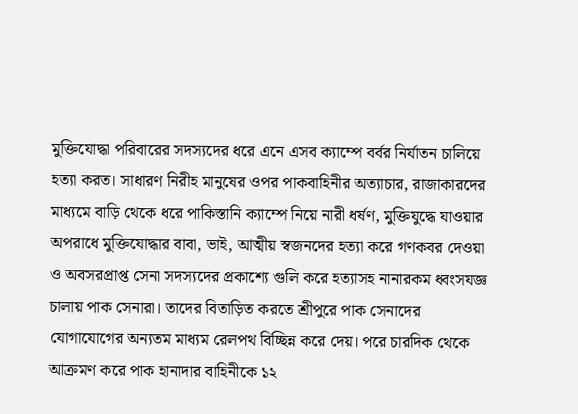মুক্তিযোদ্ধা পরিবারের সদস্যদের ধরে এনে এসব ক্যাম্পে বর্বর নির্যাতন চালিয়ে হত্যা করত। সাধারণ নিরীহ মানুষের ওপর পাকবাহিনীর অত্যাচার, রাজাকারদের মাধ্যমে বাড়ি থেকে ধরে পাকিস্তানি ক্যাম্পে নিয়ে নারী ধর্ষণ, মুক্তিযুদ্ধে যাওয়ার অপরাধে মুক্তিযোদ্ধার বাবা, ভাই, আত্মীয় স্বজনদের হত্যা করে গণকবর দেওয়া ও অবসরপ্রাপ্ত সেনা সদস্যদের প্রকাশ্যে গুলি করে হত্যাসহ নানারকম ধ্বংসযজ্ঞ চালায় পাক সেনারা। তাদের বিতাড়িত করতে শ্রীপুরে পাক সেনাদের যোগাযোগের অন্যতম মাধ্যম রেলপথ বিচ্ছিন্ন করে দেয়। পরে চারদিক থেকে আক্রমণ করে পাক হানাদার বাহিনীকে ১২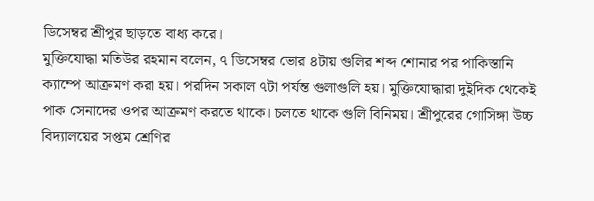ডিসেম্বর শ্রীপুর ছাড়তে বাধ্য করে।
মুক্তিযোদ্ধা মতিউর রহমান বলেন, ৭ ডিসেম্বর ভোর ৪টায় গুলির শব্দ শোনার পর পাকিস্তানি ক্যাম্পে আক্রমণ করা হয়। পরদিন সকাল ৭টা পর্যন্ত গুলাগুলি হয়। মুক্তিযোদ্ধারা দুইদিক থেকেই পাক সেনাদের ওপর আক্রমণ করতে থাকে। চলতে থাকে গুলি বিনিময়। শ্রীপুরের গোসিঙ্গা উচ্চ বিদ্যালয়ের সপ্তম শ্রেণির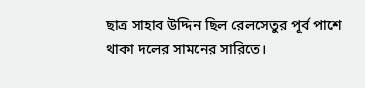ছাত্র সাহাব উদ্দিন ছিল রেলসেতুর পূর্ব পাশে থাকা দলের সামনের সারিতে।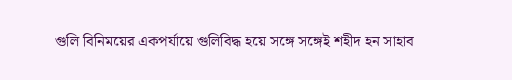গুলি বিনিময়ের একপর্যায়ে গুলিবিদ্ধ হয়ে সঙ্গে সঙ্গেই শহীদ হন সাহাব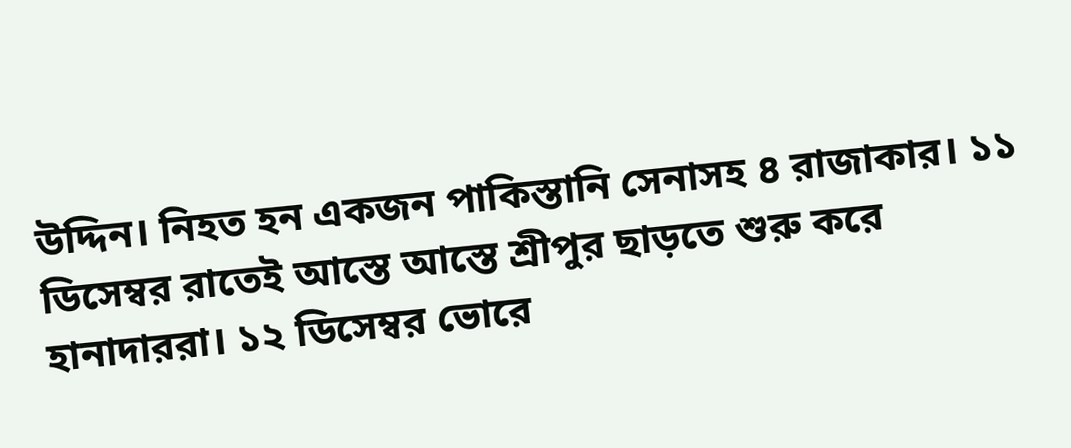উদ্দিন। নিহত হন একজন পাকিস্তানি সেনাসহ ৪ রাজাকার। ১১ ডিসেম্বর রাতেই আস্তে আস্তে শ্রীপুর ছাড়তে শুরু করে হানাদাররা। ১২ ডিসেম্বর ভোরে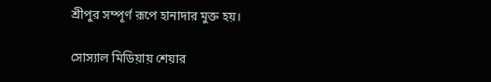শ্রীপুর সম্পূর্ণ রূপে হানাদার মুক্ত হয়।

সোস্যাল মিডিয়ায় শেয়ার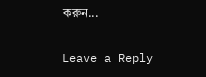করুন...

Leave a Reply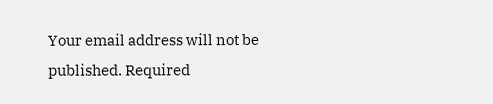Your email address will not be published. Required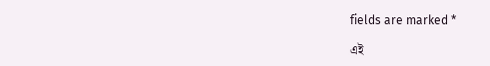fields are marked *

এই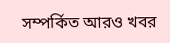সম্পর্কিত আরও খবর